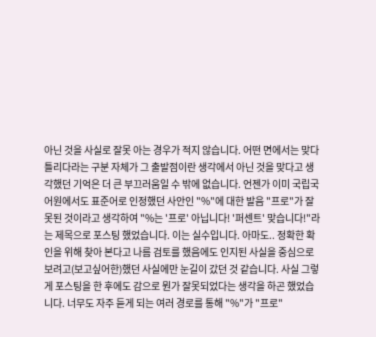아닌 것을 사실로 잘못 아는 경우가 적지 않습니다. 어떤 면에서는 맞다 틀리다라는 구분 자체가 그 출발점이란 생각에서 아닌 것을 맞다고 생각했던 기억은 더 큰 부끄러움일 수 밖에 없습니다. 언젠가 이미 국립국어원에서도 표준어로 인정했던 사안인 "%"에 대한 발음 "프로"가 잘못된 것이라고 생각하여 "%는 '프로' 아닙니다! '퍼센트' 맞습니다!"라는 제목으로 포스팅 했었습니다. 이는 실수입니다. 아마도.. 정확한 확인을 위해 찾아 본다고 나름 검토를 했음에도 인지된 사실을 중심으로 보려고(보고싶어한)했던 사실에만 눈길이 갔던 것 같습니다. 사실 그렇게 포스팅을 한 후에도 감으로 뭔가 잘못되었다는 생각을 하곤 했었습니다. 너무도 자주 듣게 되는 여러 경로를 통해 "%"가 "프로"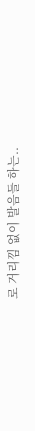로 거리낌 없이 발음들 하는..